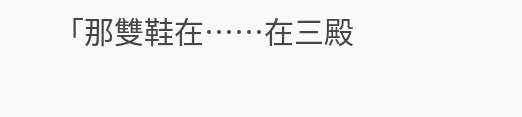「那雙鞋在……在三殿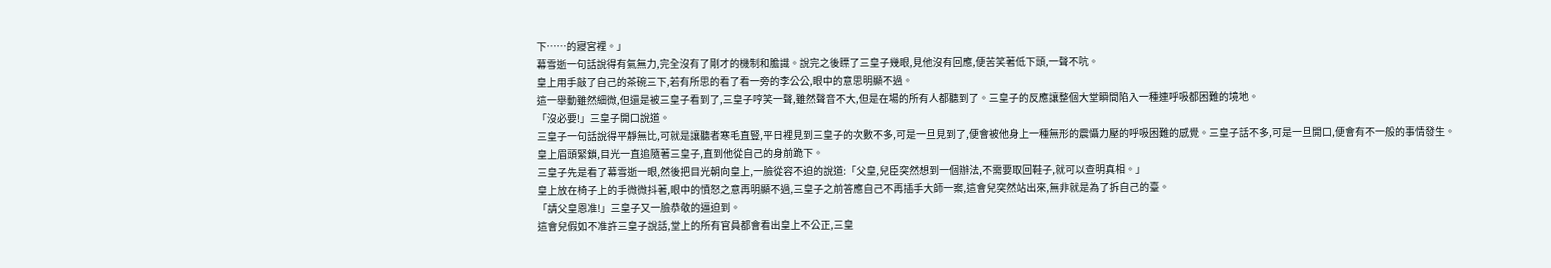下……的寢宮裡。」
幕雪逝一句話說得有氣無力,完全沒有了剛才的機制和膽識。說完之後瞟了三皇子幾眼,見他沒有回應,便苦笑著低下頭,一聲不吭。
皇上用手敲了自己的茶碗三下,若有所思的看了看一旁的李公公,眼中的意思明顯不過。
這一舉動雖然細微,但還是被三皇子看到了,三皇子哼笑一聲,雖然聲音不大,但是在場的所有人都聽到了。三皇子的反應讓整個大堂瞬間陷入一種連呼吸都困難的境地。
「沒必要!」三皇子開口說道。
三皇子一句話說得平靜無比,可就是讓聽者寒毛直豎,平日裡見到三皇子的次數不多,可是一旦見到了,便會被他身上一種無形的震懾力壓的呼吸困難的感覺。三皇子話不多,可是一旦開口,便會有不一般的事情發生。
皇上眉頭緊鎖,目光一直追隨著三皇子,直到他從自己的身前跪下。
三皇子先是看了幕雪逝一眼,然後把目光朝向皇上,一臉從容不迫的說道:「父皇,兒臣突然想到一個辦法,不需要取回鞋子,就可以查明真相。」
皇上放在椅子上的手微微抖著,眼中的憤怒之意再明顯不過,三皇子之前答應自己不再插手大師一案,這會兒突然站出來,無非就是為了拆自己的臺。
「請父皇恩准!」三皇子又一臉恭敬的逼迫到。
這會兒假如不准許三皇子說話,堂上的所有官員都會看出皇上不公正,三皇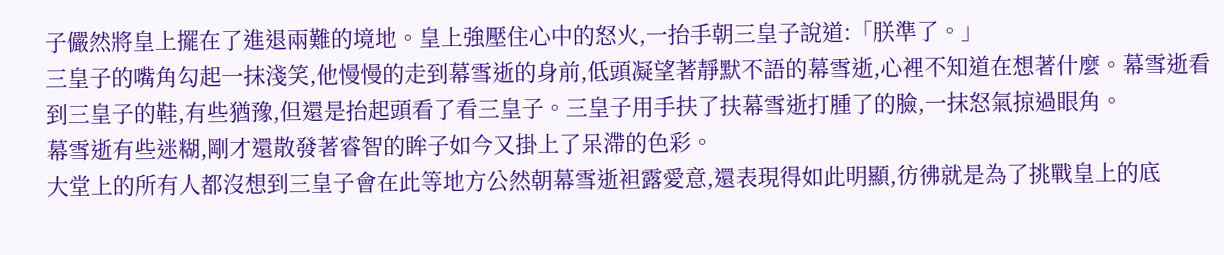子儼然將皇上擺在了進退兩難的境地。皇上強壓住心中的怒火,一抬手朝三皇子說道:「朕準了。」
三皇子的嘴角勾起一抹淺笑,他慢慢的走到幕雪逝的身前,低頭凝望著靜默不語的幕雪逝,心裡不知道在想著什麼。幕雪逝看到三皇子的鞋,有些猶豫,但還是抬起頭看了看三皇子。三皇子用手扶了扶幕雪逝打腫了的臉,一抹怒氣掠過眼角。
幕雪逝有些迷糊,剛才還散發著睿智的眸子如今又掛上了呆滯的色彩。
大堂上的所有人都沒想到三皇子會在此等地方公然朝幕雪逝袒露愛意,還表現得如此明顯,彷彿就是為了挑戰皇上的底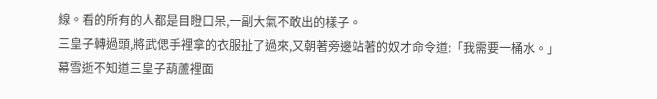線。看的所有的人都是目瞪口呆,一副大氣不敢出的樣子。
三皇子轉過頭,將武偲手裡拿的衣服扯了過來,又朝著旁邊站著的奴才命令道:「我需要一桶水。」
幕雪逝不知道三皇子葫蘆裡面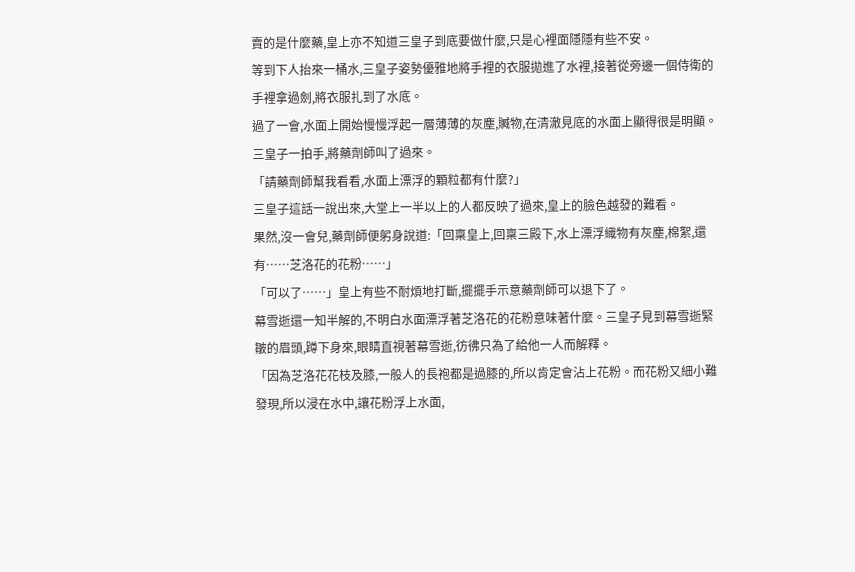賣的是什麼藥,皇上亦不知道三皇子到底要做什麼,只是心裡面隱隱有些不安。
等到下人抬來一桶水,三皇子姿勢優雅地將手裡的衣服拋進了水裡,接著從旁邊一個侍衛的手裡拿過劍,將衣服扎到了水底。
過了一會,水面上開始慢慢浮起一層薄薄的灰塵,贓物,在清澈見底的水面上顯得很是明顯。三皇子一拍手,將藥劑師叫了過來。
「請藥劑師幫我看看,水面上漂浮的顆粒都有什麼?」
三皇子這話一說出來,大堂上一半以上的人都反映了過來,皇上的臉色越發的難看。
果然,沒一會兒,藥劑師便躬身說道:「回稟皇上,回稟三殿下,水上漂浮織物有灰塵,棉絮,還有……芝洛花的花粉……」
「可以了……」皇上有些不耐煩地打斷,擺擺手示意藥劑師可以退下了。
幕雪逝還一知半解的,不明白水面漂浮著芝洛花的花粉意味著什麼。三皇子見到幕雪逝緊皺的眉頭,蹲下身來,眼睛直視著幕雪逝,彷彿只為了給他一人而解釋。
「因為芝洛花花枝及膝,一般人的長袍都是過膝的,所以肯定會沾上花粉。而花粉又細小難發現,所以浸在水中,讓花粉浮上水面,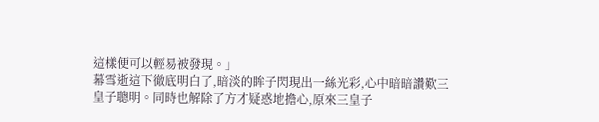這樣便可以輕易被發現。」
幕雪逝這下徹底明白了,暗淡的眸子閃現出一絲光彩,心中暗暗讚歎三皇子聰明。同時也解除了方才疑惑地擔心,原來三皇子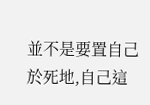並不是要置自己於死地,自己這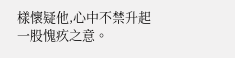樣懷疑他,心中不禁升起一股愧疚之意。